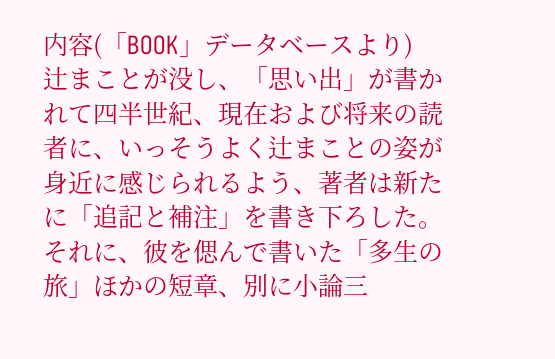内容(「BOOK」データベースより)
辻まことが没し、「思い出」が書かれて四半世紀、現在および将来の読者に、いっそうよく辻まことの姿が身近に感じられるよう、著者は新たに「追記と補注」を書き下ろした。それに、彼を偲んで書いた「多生の旅」ほかの短章、別に小論三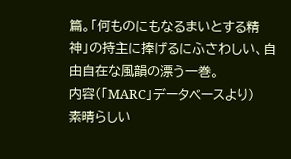篇。「何ものにもなるまいとする精神」の持主に捧げるにふさわしい、自由自在な風韻の漂う一巻。
内容(「MARC」データベースより)
素晴らしい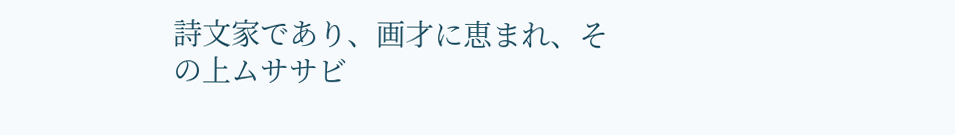詩文家であり、画才に恵まれ、その上ムササビ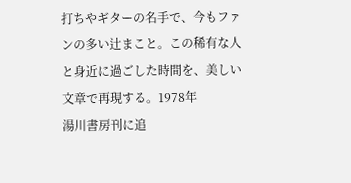打ちやギターの名手で、今もファンの多い辻まこと。この稀有な人と身近に過ごした時間を、美しい文章で再現する。1978年
湯川書房刊に追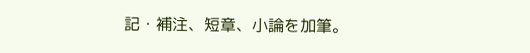記・補注、短章、小論を加筆。